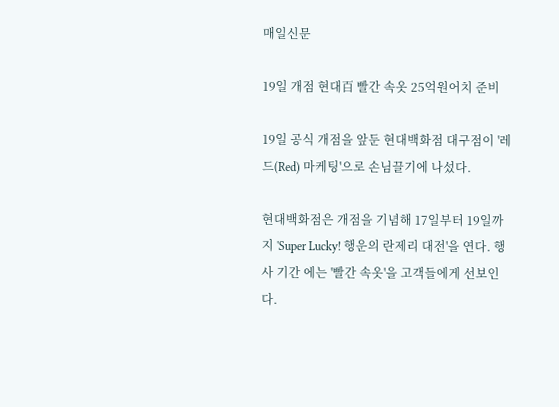매일신문

19일 개점 현대百 빨간 속옷 25억원어치 준비

19일 공식 개점을 앞둔 현대백화점 대구점이 '레드(Red) 마케팅'으로 손님끌기에 나섰다.

현대백화점은 개점을 기념해 17일부터 19일까지 'Super Lucky! 행운의 란제리 대전'을 연다. 행사 기간 에는 '빨간 속옷'을 고객들에게 선보인다.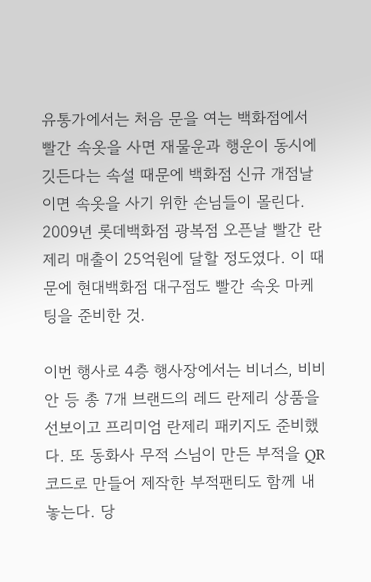유통가에서는 처음 문을 여는 백화점에서 빨간 속옷을 사면 재물운과 행운이 동시에 깃든다는 속설 때문에 백화점 신규 개점날이면 속옷을 사기 위한 손님들이 몰린다. 2009년 롯데백화점 광복점 오픈날 빨간 란제리 매출이 25억원에 달할 정도였다. 이 때문에 현대백화점 대구점도 빨간 속옷 마케팅을 준비한 것.

이번 행사로 4층 행사장에서는 비너스, 비비안 등 총 7개 브랜드의 레드 란제리 상품을 선보이고 프리미엄 란제리 패키지도 준비했다. 또 동화사 무적 스님이 만든 부적을 QR코드로 만들어 제작한 부적팬티도 함께 내놓는다. 당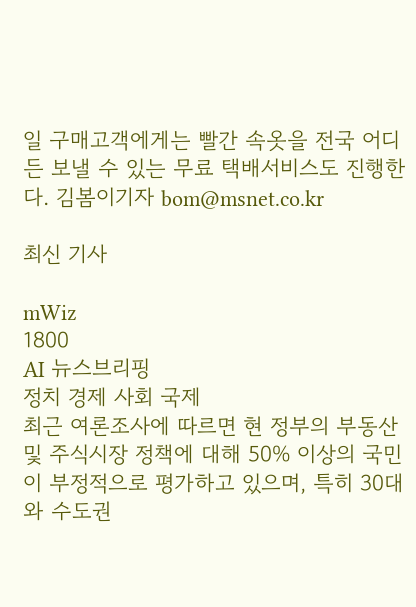일 구매고객에게는 빨간 속옷을 전국 어디든 보낼 수 있는 무료 택배서비스도 진행한다. 김봄이기자 bom@msnet.co.kr

최신 기사

mWiz
1800
AI 뉴스브리핑
정치 경제 사회 국제
최근 여론조사에 따르면 현 정부의 부동산 및 주식시장 정책에 대해 50% 이상의 국민이 부정적으로 평가하고 있으며, 특히 30대와 수도권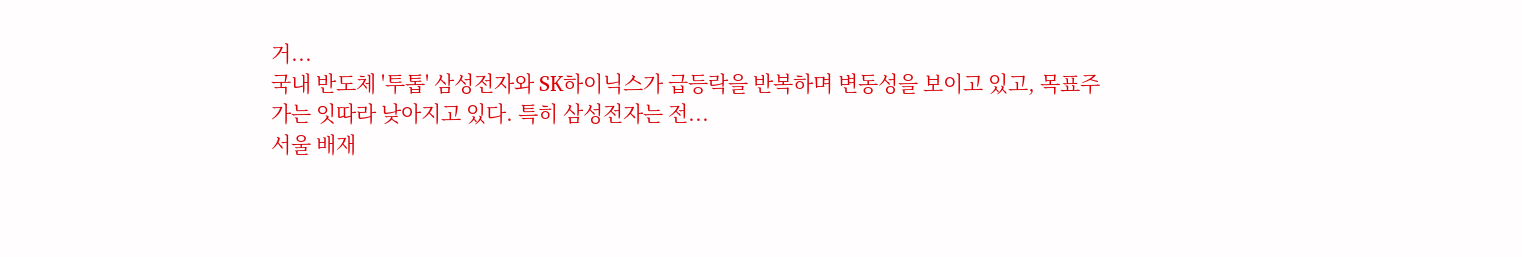거...
국내 반도체 '투톱' 삼성전자와 SK하이닉스가 급등락을 반복하며 변동성을 보이고 있고, 목표주가는 잇따라 낮아지고 있다. 특히 삼성전자는 전...
서울 배재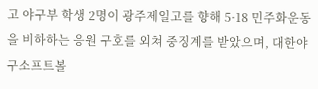고 야구부 학생 2명이 광주제일고를 향해 5·18 민주화운동을 비하하는 응원 구호를 외쳐 중징계를 받았으며, 대한야구소프트볼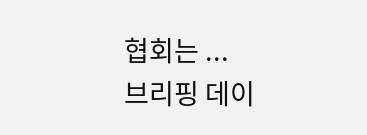협회는 ...
브리핑 데이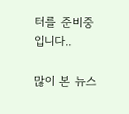터를 준비중입니다..

많이 본 뉴스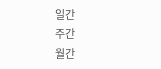일간
주간
월간